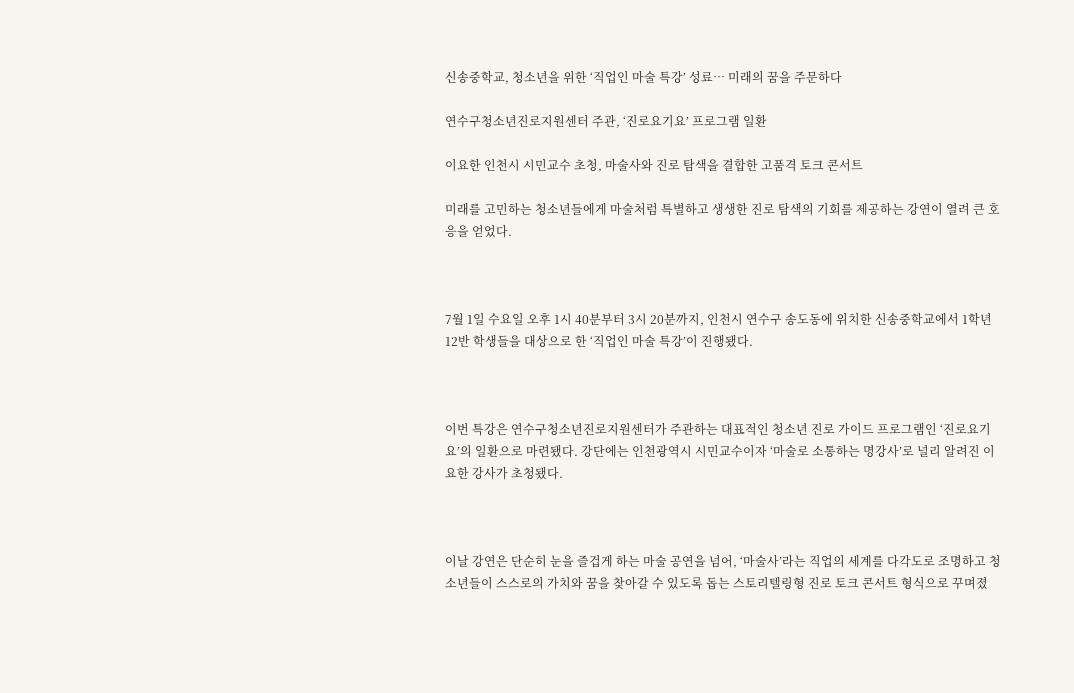신송중학교, 청소년을 위한 ‘직업인 마술 특강’ 성료… 미래의 꿈을 주문하다

연수구청소년진로지원센터 주관, ‘진로요기요’ 프로그램 일환

이요한 인천시 시민교수 초청, 마술사와 진로 탐색을 결합한 고품격 토크 콘서트

미래를 고민하는 청소년들에게 마술처럼 특별하고 생생한 진로 탐색의 기회를 제공하는 강연이 열려 큰 호응을 얻었다.



7월 1일 수요일 오후 1시 40분부터 3시 20분까지, 인천시 연수구 송도동에 위치한 신송중학교에서 1학년 12반 학생들을 대상으로 한 ‘직업인 마술 특강’이 진행됐다.



이번 특강은 연수구청소년진로지원센터가 주관하는 대표적인 청소년 진로 가이드 프로그램인 ‘진로요기요’의 일환으로 마련됐다. 강단에는 인천광역시 시민교수이자 ‘마술로 소통하는 명강사’로 널리 알려진 이요한 강사가 초청됐다.



이날 강연은 단순히 눈을 즐겁게 하는 마술 공연을 넘어, ‘마술사’라는 직업의 세계를 다각도로 조명하고 청소년들이 스스로의 가치와 꿈을 찾아갈 수 있도록 돕는 스토리텔링형 진로 토크 콘서트 형식으로 꾸며졌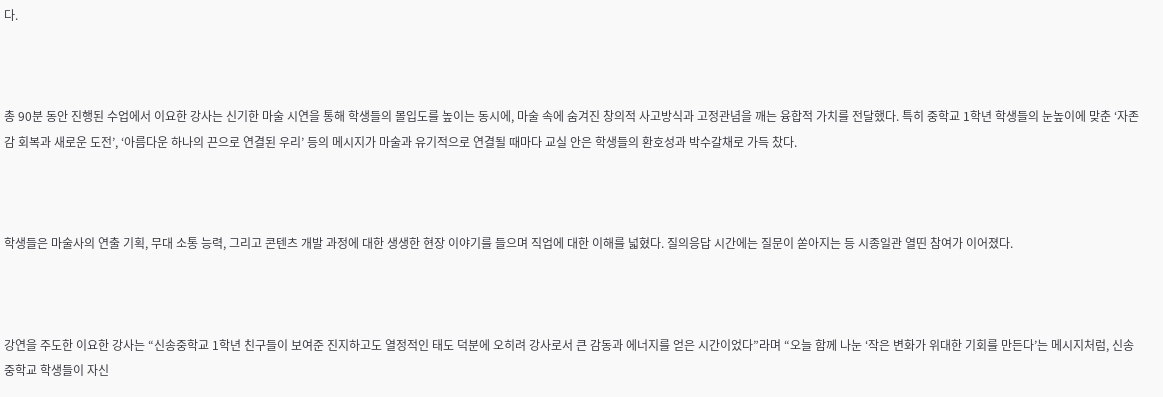다.



총 90분 동안 진행된 수업에서 이요한 강사는 신기한 마술 시연을 통해 학생들의 몰입도를 높이는 동시에, 마술 속에 숨겨진 창의적 사고방식과 고정관념을 깨는 융합적 가치를 전달했다. 특히 중학교 1학년 학생들의 눈높이에 맞춘 ‘자존감 회복과 새로운 도전’, ‘아름다운 하나의 끈으로 연결된 우리’ 등의 메시지가 마술과 유기적으로 연결될 때마다 교실 안은 학생들의 환호성과 박수갈채로 가득 찼다.



학생들은 마술사의 연출 기획, 무대 소통 능력, 그리고 콘텐츠 개발 과정에 대한 생생한 현장 이야기를 들으며 직업에 대한 이해를 넓혔다. 질의응답 시간에는 질문이 쏟아지는 등 시종일관 열띤 참여가 이어졌다.



강연을 주도한 이요한 강사는 “신송중학교 1학년 친구들이 보여준 진지하고도 열정적인 태도 덕분에 오히려 강사로서 큰 감동과 에너지를 얻은 시간이었다”라며 “오늘 함께 나눈 ‘작은 변화가 위대한 기회를 만든다’는 메시지처럼, 신송중학교 학생들이 자신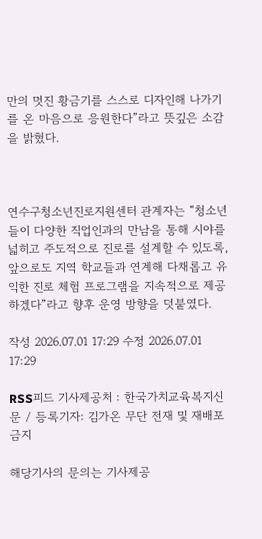만의 멋진 황금기를 스스로 디자인해 나가기를 온 마음으로 응원한다”라고 뜻깊은 소감을 밝혔다.



연수구청소년진로지원센터 관계자는 “청소년들이 다양한 직업인과의 만남을 통해 시야를 넓히고 주도적으로 진로를 설계할 수 있도록, 앞으로도 지역 학교들과 연계해 다채롭고 유익한 진로 체험 프로그램을 지속적으로 제공하겠다”라고 향후 운영 방향을 덧붙였다.

작성 2026.07.01 17:29 수정 2026.07.01 17:29

RSS피드 기사제공처 : 한국가치교육복지신문 / 등록기자: 김가온 무단 전재 및 재배포금지

해당기사의 문의는 기사제공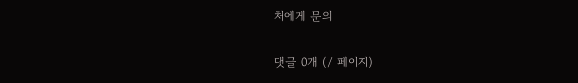처에게 문의

댓글 0개 (/ 페이지)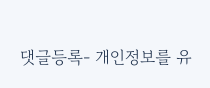댓글등록- 개인정보를 유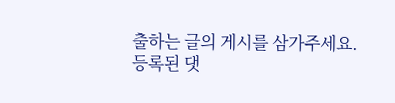출하는 글의 게시를 삼가주세요.
등록된 댓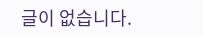글이 없습니다.